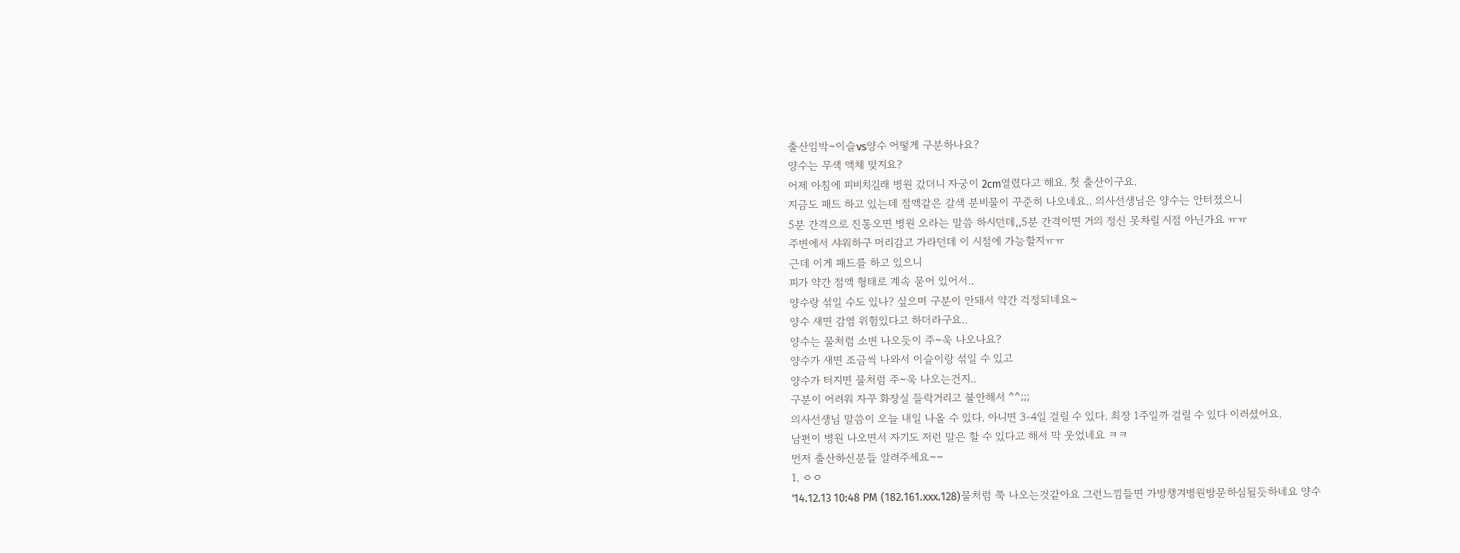출산임박~이슬vs양수 어떻게 구분하나요?
양수는 무색 액체 맞지요?
어제 아침에 피비치길래 병원 갔더니 자궁이 2cm열렸다고 해요. 첫 출산이구요.
지금도 패드 하고 있는데 점액같은 갈색 분비물이 꾸준히 나오네요.. 의사선생님은 양수는 안터졌으니
5분 간격으로 진통오면 병원 오라는 말씀 하시던데,,5분 간격이면 거의 정신 못차릴 시점 아닌가요 ㅠㅠ
주변에서 샤워하구 머리감고 가라던데 이 시점에 가능할지ㅠㅠ
근데 이게 패드를 하고 있으니
피가 약간 점액 형태로 계속 묻어 있어서..
양수랑 섞일 수도 있나? 싶으며 구분이 안돼서 약간 걱정되네요~
양수 새면 감염 위험있다고 하더라구요..
양수는 물처럼 소변 나오듯이 주~욱 나오나요?
양수가 새면 조금씩 나와서 이슬이랑 섞일 수 있고
양수가 터지면 물처럼 주~욱 나오는건지..
구분이 어려워 자꾸 화장실 들락거리고 불안해서 ^^;;;
의사선생님 말씀이 오늘 내일 나올 수 있다. 아니면 3-4일 걸릴 수 있다. 최장 1주일까 걸릴 수 있다 이러셨어요.
남편이 병원 나오면서 자기도 저런 말은 할 수 있다고 해서 막 웃었네요 ㅋㅋ
먼저 출산하신분들 알려주세요~~
1. ㅇㅇ
'14.12.13 10:48 PM (182.161.xxx.128)물처럼 쭉 나오는것같아요 그런느낌들면 가방챙겨병원방문하심될듯하네요 양수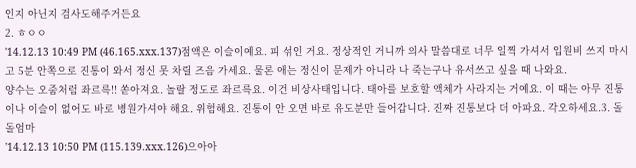인지 아닌지 검사도해주거든요
2. ㅎㅇㅇ
'14.12.13 10:49 PM (46.165.xxx.137)점액은 이슬이예요. 피 섞인 거요. 정상적인 거니까 의사 말씀대로 너무 일찍 가셔서 입원비 쓰지 마시고 5분 안쪽으로 진통이 와서 정신 못 차릴 즈음 가세요. 물론 애는 정신이 문제가 아니라 나 죽는구나 유서쓰고 싶을 때 나와요.
양수는 오줌처럼 좌르륵!! 쏟아져요. 놀랄 정도로 좌르륵요. 이건 비상사태입니다. 태아를 보호할 액체가 사라지는 거예요. 이 때는 아무 진통이나 이슬이 없어도 바로 병원가셔야 해요. 위험해요. 진통이 안 오면 바로 유도분만 들어갑니다. 진짜 진통보다 더 아파요. 각오하세요.3. 돌돌엄마
'14.12.13 10:50 PM (115.139.xxx.126)으아아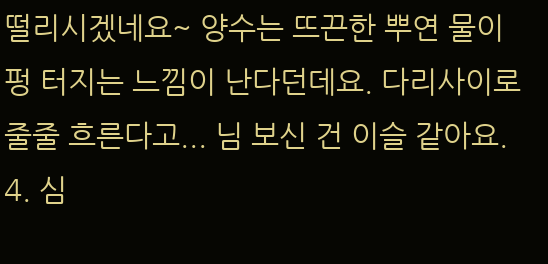떨리시겠네요~ 양수는 뜨끈한 뿌연 물이 펑 터지는 느낌이 난다던데요. 다리사이로 줄줄 흐른다고... 님 보신 건 이슬 같아요.
4. 심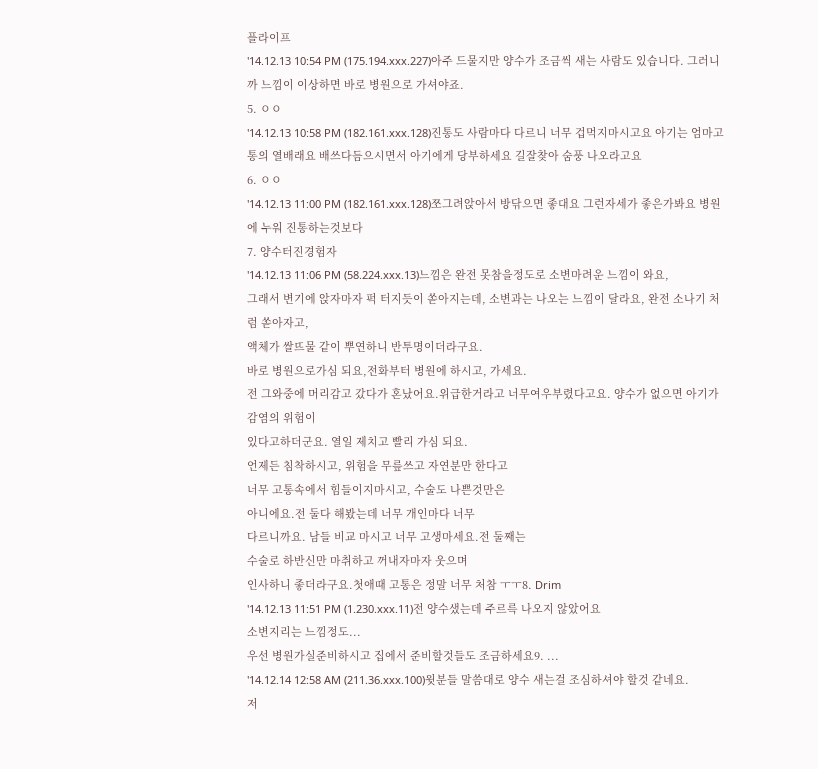플라이프
'14.12.13 10:54 PM (175.194.xxx.227)아주 드물지만 양수가 조금씩 새는 사람도 있습니다. 그러니까 느낌이 이상하면 바로 병원으로 가셔야죠.
5. ㅇㅇ
'14.12.13 10:58 PM (182.161.xxx.128)진통도 사람마다 다르니 너무 겁먹지마시고요 아기는 엄마고통의 열배래요 배쓰다듬으시면서 아기에게 당부하세요 길잘찾아 숨풍 나오라고요
6. ㅇㅇ
'14.12.13 11:00 PM (182.161.xxx.128)쪼그려앉아서 방닦으면 좋대요 그런자세가 좋은가봐요 병원에 누워 진통하는것보다
7. 양수터진경험자
'14.12.13 11:06 PM (58.224.xxx.13)느낌은 완전 못참을정도로 소변마려운 느낌이 와요,
그래서 변기에 앉자마자 퍽 터지듯이 쏟아지는데, 소변과는 나오는 느낌이 달라요, 완전 소나기 처럼 쏟아자고,
액체가 쌀뜨물 같이 뿌연하니 반투명이더라구요.
바로 병원으로가심 되요,전화부터 병원에 하시고, 가세요.
전 그와중에 머리감고 갔다가 혼났어요.위급한거라고 너무여우부렸다고요. 양수가 없으면 아기가 감염의 위험이
있다고하더군요. 열일 제치고 빨리 가심 되요.
언제든 침착하시고, 위험을 무릎쓰고 자연분만 한다고
너무 고통속에서 힘들이지마시고, 수술도 나쁜것만은
아니에요.전 둘다 해봤는데 너무 개인마다 너무
다르니까요. 남들 비교 마시고 너무 고생마세요.전 둘째는
수술로 하반신만 마취하고 꺼내자마자 웃으며
인사하니 좋더라구요.첫애때 고통은 정말 너무 처참 ㅜㅜ8. Drim
'14.12.13 11:51 PM (1.230.xxx.11)전 양수샜는데 주르륵 나오지 않았어요
소변지리는 느낌정도...
우선 병원가실준비하시고 집에서 준비할것들도 조금하세요9. ...
'14.12.14 12:58 AM (211.36.xxx.100)윗분들 말씀대로 양수 새는걸 조심하셔야 할것 같네요.
저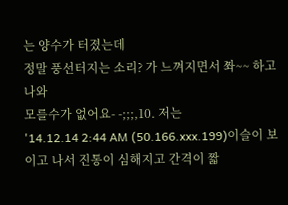는 양수가 터졌는데
정말 풍선터지는 소리? 가 느껴지면서 쫘~~ 하고 나와
모를수가 없어요- -;;;,10. 저는
'14.12.14 2:44 AM (50.166.xxx.199)이슬이 보이고 나서 진통이 심해지고 간격이 짧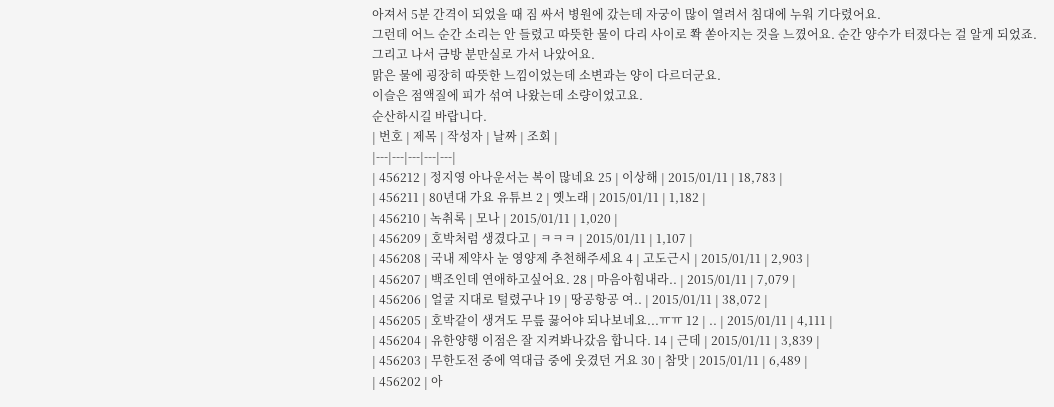아져서 5분 간격이 되었을 때 짐 싸서 병원에 갔는데 자궁이 많이 열려서 침대에 누워 기다렸어요.
그런데 어느 순간 소리는 안 들렸고 따뜻한 물이 다리 사이로 쫙 쏟아지는 것을 느꼈어요. 순간 양수가 터졌다는 걸 알게 되었죠.
그리고 나서 금방 분만실로 가서 나았어요.
맑은 물에 굉장히 따뜻한 느낌이었는데 소변과는 양이 다르더군요.
이슬은 점액질에 피가 섞여 나왔는데 소량이었고요.
순산하시길 바랍니다.
| 번호 | 제목 | 작성자 | 날짜 | 조회 |
|---|---|---|---|---|
| 456212 | 정지영 아나운서는 복이 많네요 25 | 이상해 | 2015/01/11 | 18,783 |
| 456211 | 80년대 가요 유튜브 2 | 옛노래 | 2015/01/11 | 1,182 |
| 456210 | 녹취록 | 모나 | 2015/01/11 | 1,020 |
| 456209 | 호박처럼 생겼다고 | ㅋㅋㅋ | 2015/01/11 | 1,107 |
| 456208 | 국내 제약사 눈 영양제 추천해주세요 4 | 고도근시 | 2015/01/11 | 2,903 |
| 456207 | 백조인데 연애하고싶어요. 28 | 마음아힘내라.. | 2015/01/11 | 7,079 |
| 456206 | 얼굴 지대로 털렸구나 19 | 땅공항공 여.. | 2015/01/11 | 38,072 |
| 456205 | 호박같이 생겨도 무릎 꿇어야 되나보네요...ㅠㅠ 12 | .. | 2015/01/11 | 4,111 |
| 456204 | 유한양행 이점은 잘 지켜봐나갔음 합니다. 14 | 근데 | 2015/01/11 | 3,839 |
| 456203 | 무한도전 중에 역대급 중에 웃겼던 거요 30 | 참맛 | 2015/01/11 | 6,489 |
| 456202 | 아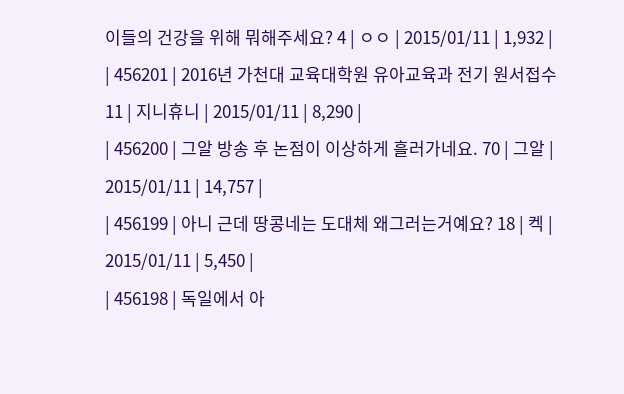이들의 건강을 위해 뭐해주세요? 4 | ㅇㅇ | 2015/01/11 | 1,932 |
| 456201 | 2016년 가천대 교육대학원 유아교육과 전기 원서접수 11 | 지니휴니 | 2015/01/11 | 8,290 |
| 456200 | 그알 방송 후 논점이 이상하게 흘러가네요. 70 | 그알 | 2015/01/11 | 14,757 |
| 456199 | 아니 근데 땅콩네는 도대체 왜그러는거예요? 18 | 켁 | 2015/01/11 | 5,450 |
| 456198 | 독일에서 아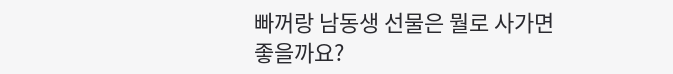빠꺼랑 남동생 선물은 뭘로 사가면 좋을까요?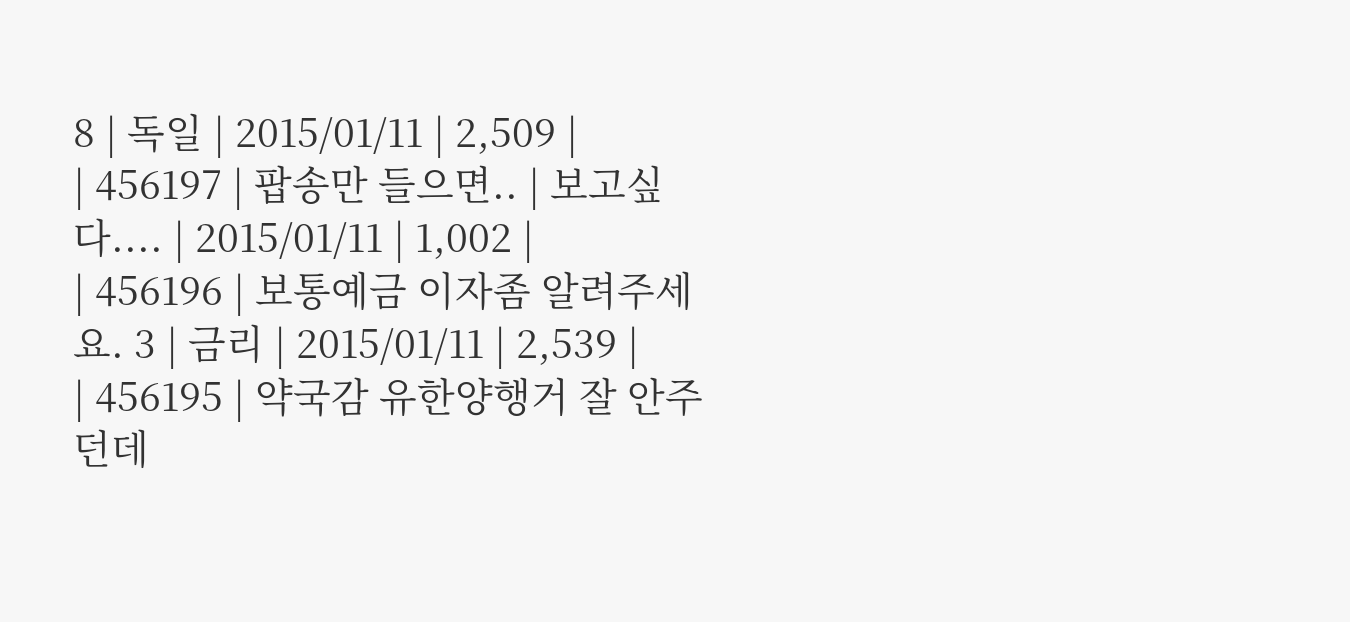8 | 독일 | 2015/01/11 | 2,509 |
| 456197 | 팝송만 들으면.. | 보고싶다.... | 2015/01/11 | 1,002 |
| 456196 | 보통예금 이자좀 알려주세요. 3 | 금리 | 2015/01/11 | 2,539 |
| 456195 | 약국감 유한양행거 잘 안주던데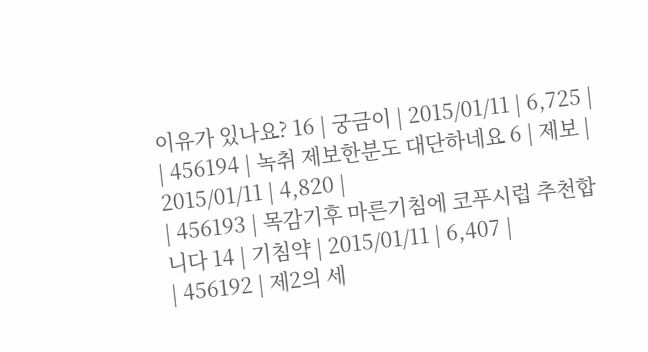이유가 있나요? 16 | 궁금이 | 2015/01/11 | 6,725 |
| 456194 | 녹취 제보한분도 대단하네요 6 | 제보 | 2015/01/11 | 4,820 |
| 456193 | 목감기후 마른기침에 코푸시럽 추천합니다 14 | 기침약 | 2015/01/11 | 6,407 |
| 456192 | 제2의 세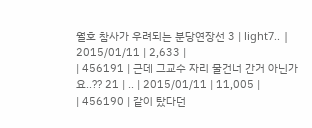월호 참사가 우려되는 분당연장선 3 | light7.. | 2015/01/11 | 2,633 |
| 456191 | 근데 그교수 자리 물건너 간거 아닌가요..?? 21 | .. | 2015/01/11 | 11,005 |
| 456190 | 같이 탔다던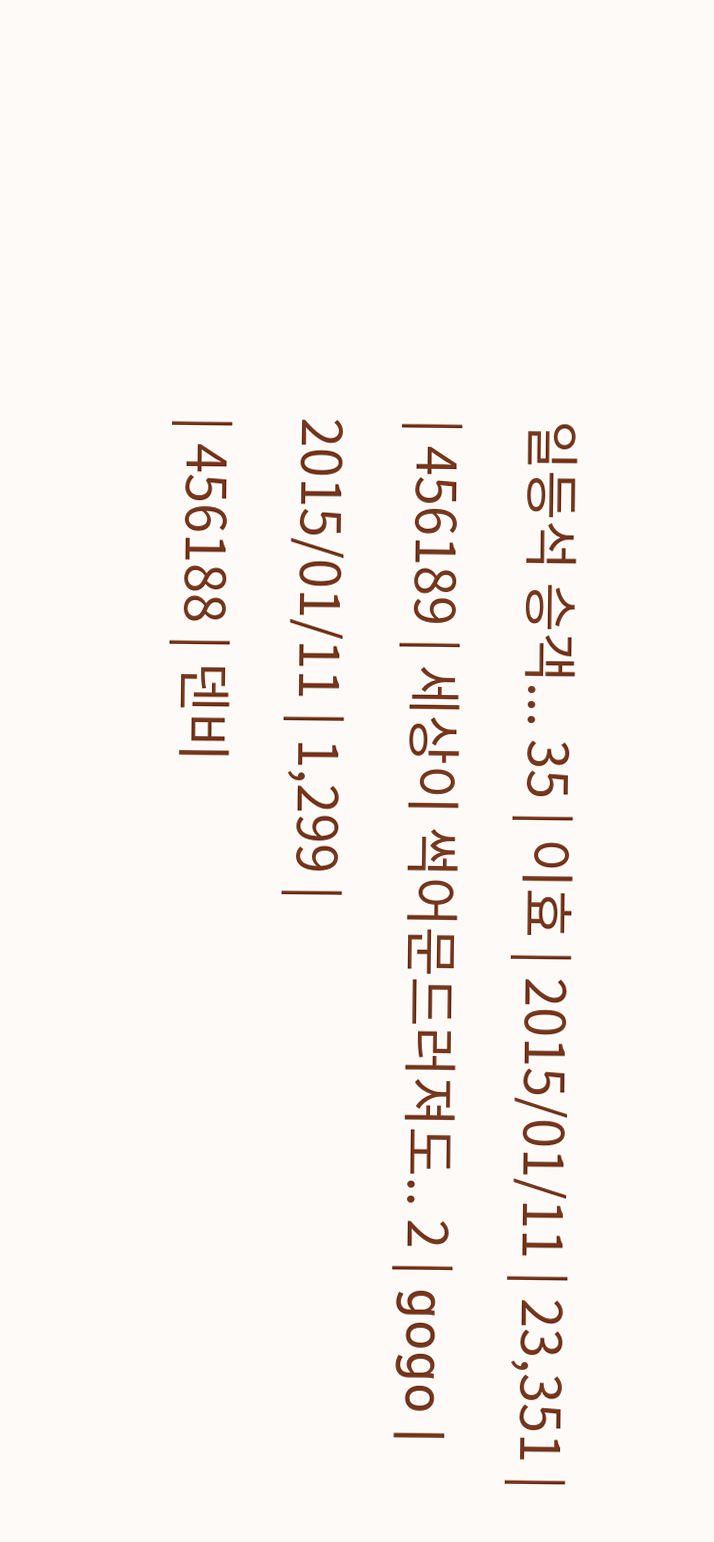일등석 승객... 35 | 이효 | 2015/01/11 | 23,351 |
| 456189 | 세상이 썩어문드러져도.. 2 | gogo | 2015/01/11 | 1,299 |
| 456188 | 덴비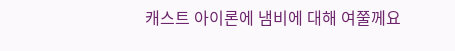캐스트 아이론에 냄비에 대해 여쭐께요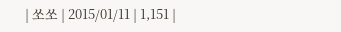| 쏘쏘 | 2015/01/11 | 1,151 |